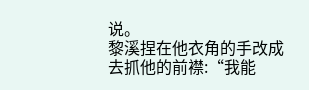说。
黎溪捏在他衣角的手改成去抓他的前襟:“我能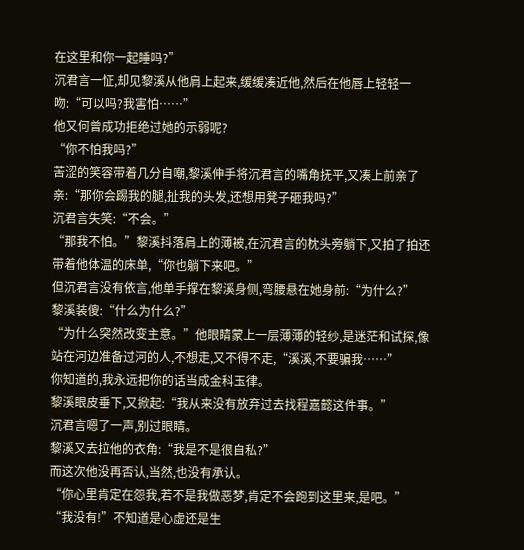在这里和你一起睡吗?”
沉君言一怔,却见黎溪从他肩上起来,缓缓凑近他,然后在他唇上轻轻一吻:“可以吗?我害怕……”
他又何曾成功拒绝过她的示弱呢?
“你不怕我吗?”
苦涩的笑容带着几分自嘲,黎溪伸手将沉君言的嘴角抚平,又凑上前亲了亲:“那你会踢我的腿,扯我的头发,还想用凳子砸我吗?”
沉君言失笑:“不会。”
“那我不怕。”黎溪抖落肩上的薄被,在沉君言的枕头旁躺下,又拍了拍还带着他体温的床单,“你也躺下来吧。”
但沉君言没有依言,他单手撑在黎溪身侧,弯腰悬在她身前:“为什么?”
黎溪装傻:“什么为什么?”
“为什么突然改变主意。”他眼睛蒙上一层薄薄的轻纱,是迷茫和试探,像站在河边准备过河的人,不想走,又不得不走,“溪溪,不要骗我……”
你知道的,我永远把你的话当成金科玉律。
黎溪眼皮垂下,又掀起:“我从来没有放弃过去找程嘉懿这件事。”
沉君言嗯了一声,别过眼睛。
黎溪又去拉他的衣角:“我是不是很自私?”
而这次他没再否认,当然,也没有承认。
“你心里肯定在怨我,若不是我做恶梦,肯定不会跑到这里来,是吧。”
“我没有!”不知道是心虚还是生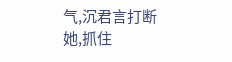气,沉君言打断她,抓住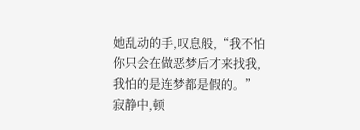她乱动的手,叹息般,“我不怕你只会在做恶梦后才来找我,我怕的是连梦都是假的。”
寂静中,顿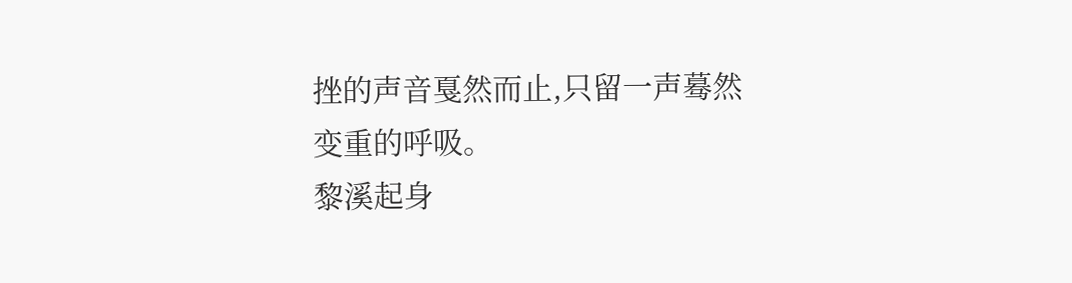挫的声音戛然而止,只留一声蓦然变重的呼吸。
黎溪起身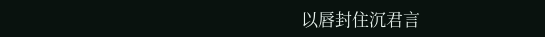以唇封住沉君言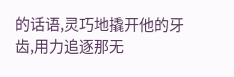的话语,灵巧地撬开他的牙齿,用力追逐那无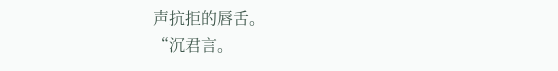声抗拒的唇舌。
“沉君言。